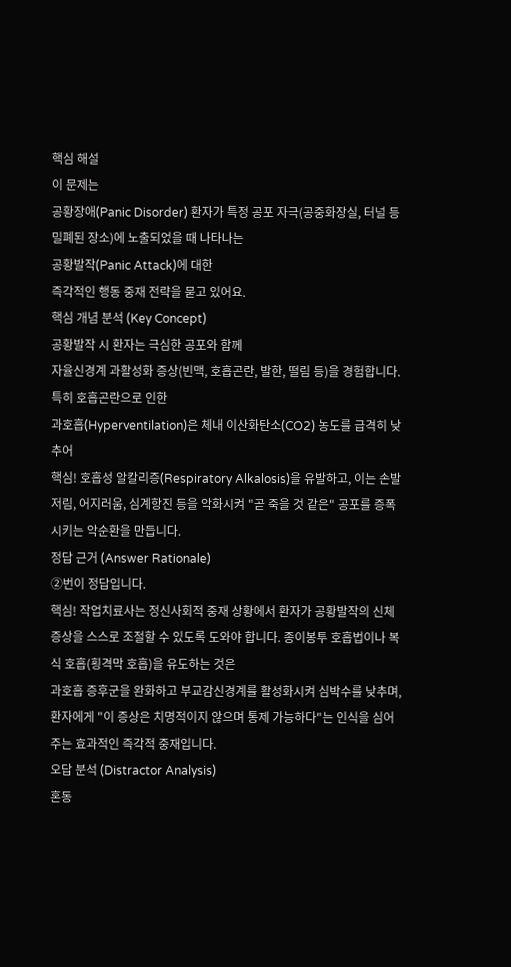핵심 해설
이 문제는
공황장애(Panic Disorder) 환자가 특정 공포 자극(공중화장실, 터널 등 밀폐된 장소)에 노출되었을 때 나타나는
공황발작(Panic Attack)에 대한
즉각적인 행동 중재 전략을 묻고 있어요.
핵심 개념 분석 (Key Concept)
공황발작 시 환자는 극심한 공포와 함께
자율신경계 과활성화 증상(빈맥, 호흡곤란, 발한, 떨림 등)을 경험합니다. 특히 호흡곤란으로 인한
과호흡(Hyperventilation)은 체내 이산화탄소(CO2) 농도를 급격히 낮추어
핵심! 호흡성 알칼리증(Respiratory Alkalosis)을 유발하고, 이는 손발 저림, 어지러움, 심계항진 등을 악화시켜 "곧 죽을 것 같은" 공포를 증폭시키는 악순환을 만듭니다.
정답 근거 (Answer Rationale)
②번이 정답입니다.
핵심! 작업치료사는 정신사회적 중재 상황에서 환자가 공황발작의 신체 증상을 스스로 조절할 수 있도록 도와야 합니다. 종이봉투 호흡법이나 복식 호흡(횡격막 호흡)을 유도하는 것은
과호흡 증후군을 완화하고 부교감신경계를 활성화시켜 심박수를 낮추며, 환자에게 "이 증상은 치명적이지 않으며 통제 가능하다"는 인식을 심어주는 효과적인 즉각적 중재입니다.
오답 분석 (Distractor Analysis)
혼동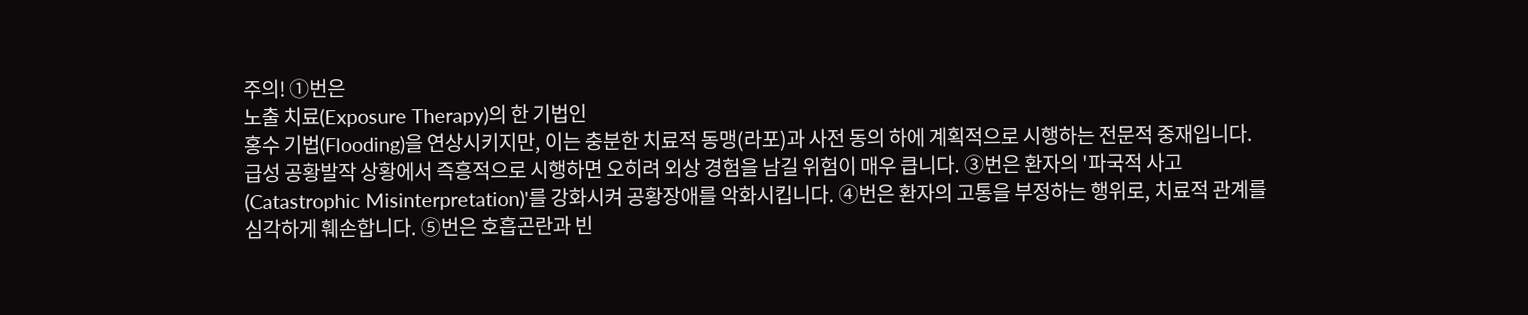주의! ①번은
노출 치료(Exposure Therapy)의 한 기법인
홍수 기법(Flooding)을 연상시키지만, 이는 충분한 치료적 동맹(라포)과 사전 동의 하에 계획적으로 시행하는 전문적 중재입니다. 급성 공황발작 상황에서 즉흥적으로 시행하면 오히려 외상 경험을 남길 위험이 매우 큽니다. ③번은 환자의 '파국적 사고(Catastrophic Misinterpretation)'를 강화시켜 공황장애를 악화시킵니다. ④번은 환자의 고통을 부정하는 행위로, 치료적 관계를 심각하게 훼손합니다. ⑤번은 호흡곤란과 빈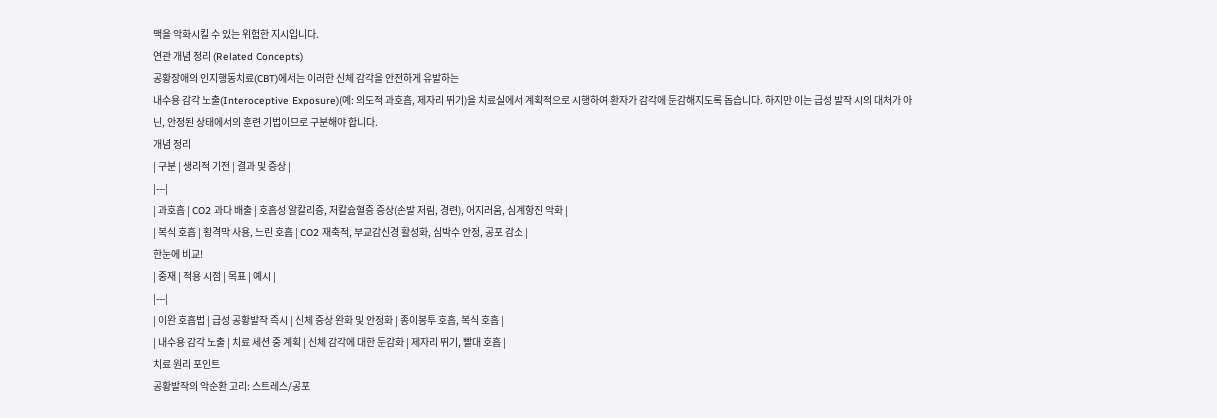맥을 악화시킬 수 있는 위험한 지시입니다.
연관 개념 정리 (Related Concepts)
공황장애의 인지행동치료(CBT)에서는 이러한 신체 감각을 안전하게 유발하는
내수용 감각 노출(Interoceptive Exposure)(예: 의도적 과호흡, 제자리 뛰기)을 치료실에서 계획적으로 시행하여 환자가 감각에 둔감해지도록 돕습니다. 하지만 이는 급성 발작 시의 대처가 아닌, 안정된 상태에서의 훈련 기법이므로 구분해야 합니다.
개념 정리
| 구분 | 생리적 기전 | 결과 및 증상 |
|---|
| 과호흡 | CO2 과다 배출 | 호흡성 알칼리증, 저칼슘혈증 증상(손발 저림, 경련), 어지러움, 심계항진 악화 |
| 복식 호흡 | 횡격막 사용, 느린 호흡 | CO2 재축적, 부교감신경 활성화, 심박수 안정, 공포 감소 |
한눈에 비교!
| 중재 | 적용 시점 | 목표 | 예시 |
|---|
| 이완 호흡법 | 급성 공황발작 즉시 | 신체 증상 완화 및 안정화 | 종이봉투 호흡, 복식 호흡 |
| 내수용 감각 노출 | 치료 세션 중 계획 | 신체 감각에 대한 둔감화 | 제자리 뛰기, 빨대 호흡 |
치료 원리 포인트
공황발작의 악순환 고리: 스트레스/공포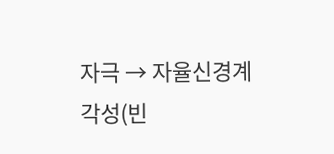자극 → 자율신경계 각성(빈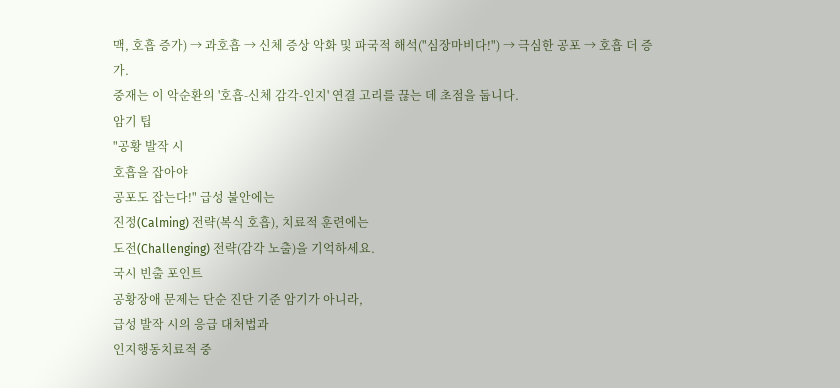맥, 호흡 증가) → 과호흡 → 신체 증상 악화 및 파국적 해석("심장마비다!") → 극심한 공포 → 호흡 더 증가.
중재는 이 악순환의 '호흡-신체 감각-인지' 연결 고리를 끊는 데 초점을 둡니다.
암기 팁
"공황 발작 시
호흡을 잡아야
공포도 잡는다!" 급성 불안에는
진정(Calming) 전략(복식 호흡), 치료적 훈련에는
도전(Challenging) 전략(감각 노출)을 기억하세요.
국시 빈출 포인트
공황장애 문제는 단순 진단 기준 암기가 아니라,
급성 발작 시의 응급 대처법과
인지행동치료적 중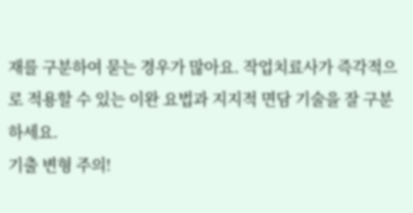재를 구분하여 묻는 경우가 많아요. 작업치료사가 즉각적으로 적용할 수 있는 이완 요법과 지지적 면담 기술을 잘 구분하세요.
기출 변형 주의!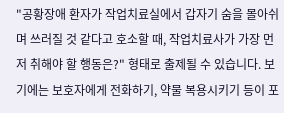"공황장애 환자가 작업치료실에서 갑자기 숨을 몰아쉬며 쓰러질 것 같다고 호소할 때, 작업치료사가 가장 먼저 취해야 할 행동은?" 형태로 출제될 수 있습니다. 보기에는 보호자에게 전화하기, 약물 복용시키기 등이 포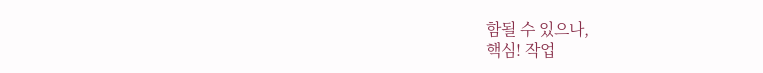함될 수 있으나,
핵심! 작업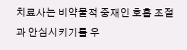치료사는 비약물적 중재인 호흡 조절과 안심시키기를 우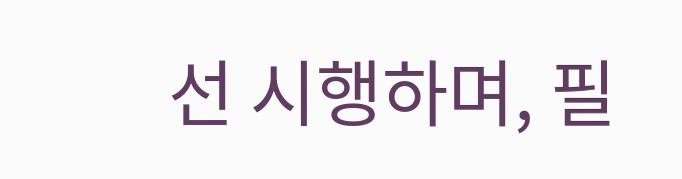선 시행하며, 필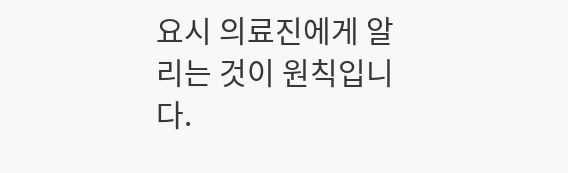요시 의료진에게 알리는 것이 원칙입니다.